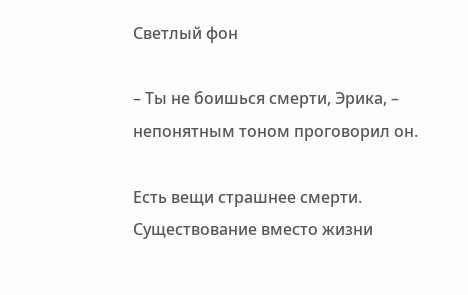Светлый фон

– Ты не боишься смерти, Эрика, – непонятным тоном проговорил он.

Есть вещи страшнее смерти. Существование вместо жизни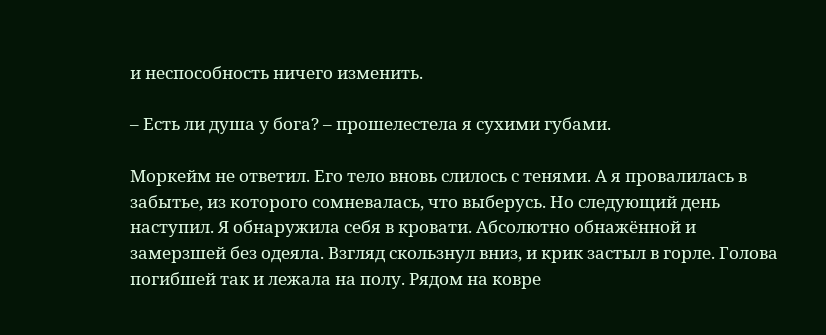и неспособность ничего изменить.

– Есть ли душа у бога? – прошелестела я сухими губами.

Моркейм не ответил. Его тело вновь слилось с тенями. А я провалилась в забытье, из которого сомневалась, что выберусь. Но следующий день наступил. Я обнаружила себя в кровати. Абсолютно обнажённой и замерзшей без одеяла. Взгляд скользнул вниз, и крик застыл в горле. Голова погибшей так и лежала на полу. Рядом на ковре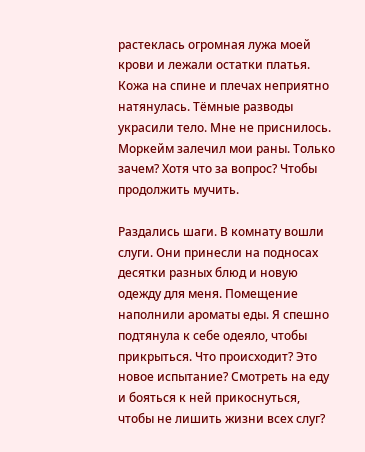растеклась огромная лужа моей крови и лежали остатки платья. Кожа на спине и плечах неприятно натянулась. Тёмные разводы украсили тело. Мне не приснилось. Моркейм залечил мои раны. Только зачем? Хотя что за вопрос? Чтобы продолжить мучить.

Раздались шаги. В комнату вошли слуги. Они принесли на подносах десятки разных блюд и новую одежду для меня. Помещение наполнили ароматы еды. Я спешно подтянула к себе одеяло, чтобы прикрыться. Что происходит? Это новое испытание? Смотреть на еду и бояться к ней прикоснуться, чтобы не лишить жизни всех слуг?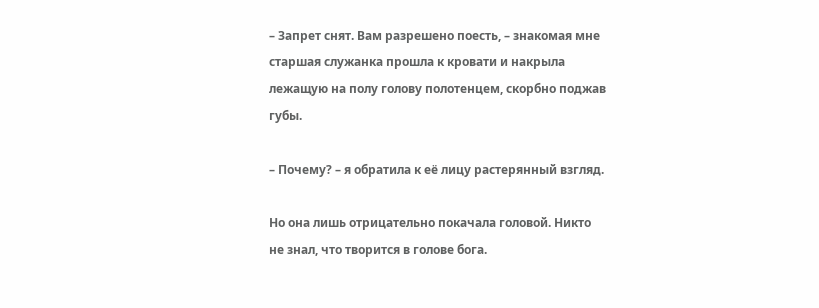– Запрет снят. Вам разрешено поесть, – знакомая мне старшая служанка прошла к кровати и накрыла лежащую на полу голову полотенцем, скорбно поджав губы.

– Почему? – я обратила к её лицу растерянный взгляд.

Но она лишь отрицательно покачала головой. Никто не знал, что творится в голове бога.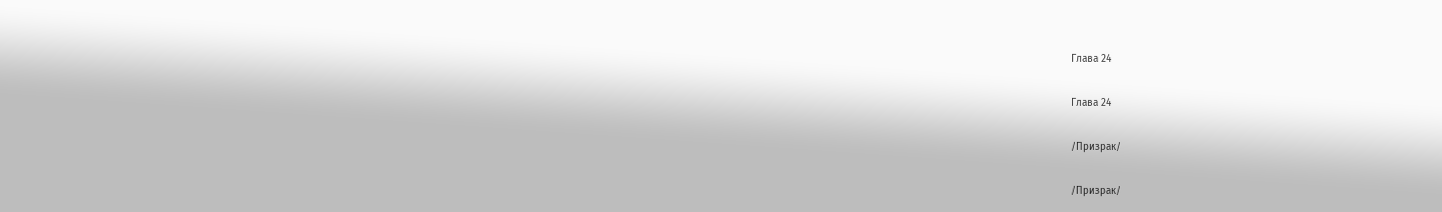Глава 24

Глава 24

/Призрак/

/Призрак/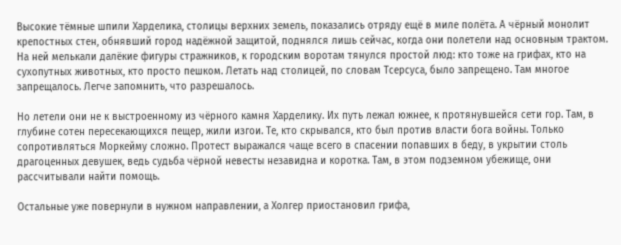Высокие тёмные шпили Харделика, столицы верхних земель, показались отряду ещё в миле полёта. А чёрный монолит крепостных стен, обнявший город надёжной защитой, поднялся лишь сейчас, когда они полетели над основным трактом. На ней мелькали далёкие фигуры стражников, к городским воротам тянулся простой люд: кто тоже на грифах, кто на сухопутных животных, кто просто пешком. Летать над столицей, по словам Тсерсуса, было запрещено. Там многое запрещалось. Легче запомнить, что разрешалось.

Но летели они не к выстроенному из чёрного камня Харделику. Их путь лежал южнее, к протянувшейся сети гор. Там, в глубине сотен пересекающихся пещер, жили изгои. Те, кто скрывался, кто был против власти бога войны. Только сопротивляться Моркейму сложно. Протест выражался чаще всего в спасении попавших в беду, в укрытии столь драгоценных девушек, ведь судьба чёрной невесты незавидна и коротка. Там, в этом подземном убежище, они рассчитывали найти помощь.

Остальные уже повернули в нужном направлении, а Холгер приостановил грифа,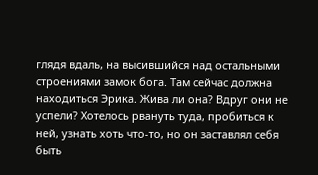глядя вдаль, на высившийся над остальными строениями замок бога. Там сейчас должна находиться Эрика. Жива ли она? Вдруг они не успели? Хотелось рвануть туда, пробиться к ней, узнать хоть что-то, но он заставлял себя быть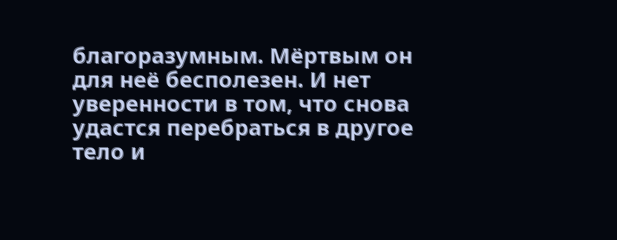благоразумным. Мёртвым он для неё бесполезен. И нет уверенности в том, что снова удастся перебраться в другое тело и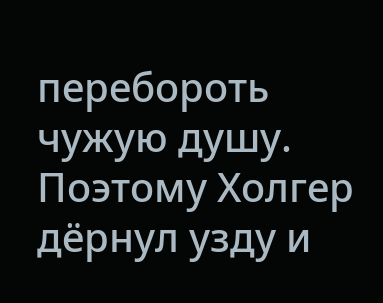перебороть чужую душу. Поэтому Холгер дёрнул узду и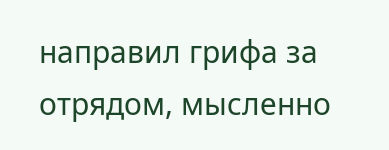направил грифа за отрядом, мысленно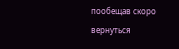пообещав скоро вернуться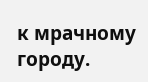к мрачному городу.